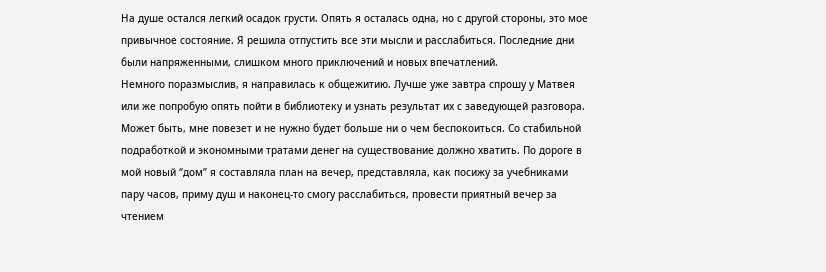На душе остался легкий осадок грусти. Опять я осталась одна, но с другой стороны, это мое привычное состояние. Я решила отпустить все эти мысли и расслабиться. Последние дни были напряженными, слишком много приключений и новых впечатлений.
Немного поразмыслив, я направилась к общежитию. Лучше уже завтра спрошу у Матвея или же попробую опять пойти в библиотеку и узнать результат их с заведующей разговора. Может быть, мне повезет и не нужно будет больше ни о чем беспокоиться. Со стабильной подработкой и экономными тратами денег на существование должно хватить. По дороге в мой новый “дом” я составляла план на вечер, представляла, как посижу за учебниками пару часов, приму душ и наконец-то смогу расслабиться, провести приятный вечер за чтением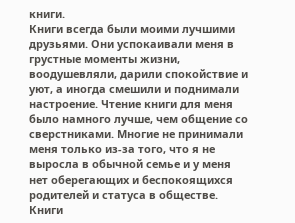книги.
Книги всегда были моими лучшими друзьями. Они успокаивали меня в грустные моменты жизни, воодушевляли, дарили спокойствие и уют, а иногда смешили и поднимали настроение. Чтение книги для меня было намного лучше, чем общение со сверстниками. Многие не принимали меня только из-за того, что я не выросла в обычной семье и у меня нет оберегающих и беспокоящихся родителей и статуса в обществе. Книги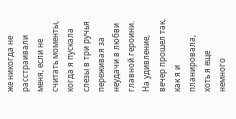же никогда не расстраивали меня, если не считать моменты, когда я пускала слезы в три ручья переживая за неудачи в любви главной героини.
На удивление, вечер прошел так, как я и планировала, хоть я еще немного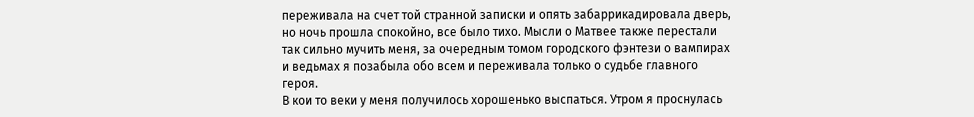переживала на счет той странной записки и опять забаррикадировала дверь, но ночь прошла спокойно, все было тихо. Мысли о Матвее также перестали так сильно мучить меня, за очередным томом городского фэнтези о вампирах и ведьмах я позабыла обо всем и переживала только о судьбе главного героя.
В кои то веки у меня получилось хорошенько выспаться. Утром я проснулась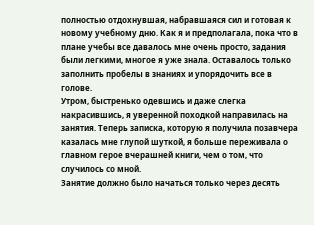полностью отдохнувшая, набравшаяся сил и готовая к новому учебному дню. Как я и предполагала, пока что в плане учебы все давалось мне очень просто, задания были легкими, многое я уже знала. Оставалось только заполнить пробелы в знаниях и упорядочить все в голове.
Утром, быстренько одевшись и даже слегка накрасившись, я уверенной походкой направилась на занятия. Теперь записка, которую я получила позавчера казалась мне глупой шуткой, я больше переживала о главном герое вчерашней книги, чем о том, что случилось со мной.
Занятие должно было начаться только через десять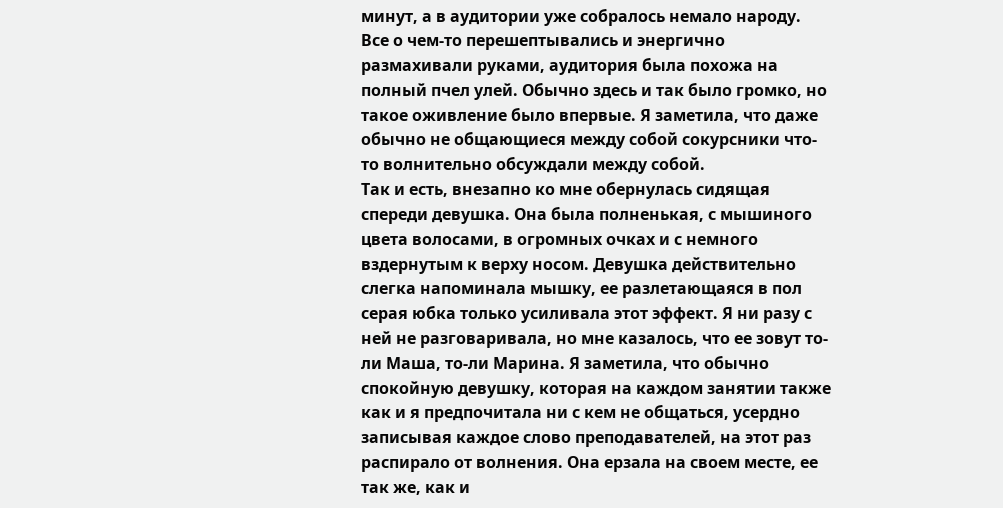минут, а в аудитории уже собралось немало народу. Все о чем-то перешептывались и энергично размахивали руками, аудитория была похожа на полный пчел улей. Обычно здесь и так было громко, но такое оживление было впервые. Я заметила, что даже обычно не общающиеся между собой сокурсники что-то волнительно обсуждали между собой.
Так и есть, внезапно ко мне обернулась сидящая спереди девушка. Она была полненькая, с мышиного цвета волосами, в огромных очках и с немного вздернутым к верху носом. Девушка действительно слегка напоминала мышку, ее разлетающаяся в пол серая юбка только усиливала этот эффект. Я ни разу с ней не разговаривала, но мне казалось, что ее зовут то-ли Маша, то-ли Марина. Я заметила, что обычно спокойную девушку, которая на каждом занятии также как и я предпочитала ни с кем не общаться, усердно записывая каждое слово преподавателей, на этот раз распирало от волнения. Она ерзала на своем месте, ее так же, как и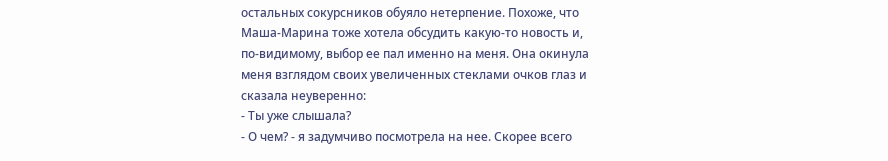остальных сокурсников обуяло нетерпение. Похоже, что Маша-Марина тоже хотела обсудить какую-то новость и, по-видимому, выбор ее пал именно на меня. Она окинула меня взглядом своих увеличенных стеклами очков глаз и сказала неуверенно:
- Ты уже слышала?
- О чем? - я задумчиво посмотрела на нее. Скорее всего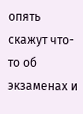опять скажут что-то об экзаменах и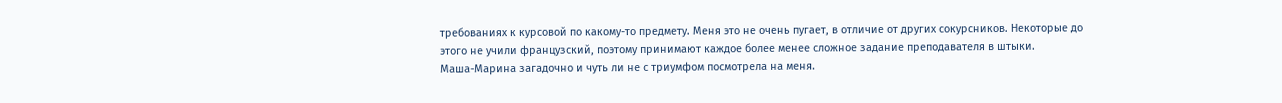требованиях к курсовой по какому-то предмету. Меня это не очень пугает, в отличие от других сокурсников. Некоторые до этого не учили французский, поэтому принимают каждое более менее сложное задание преподавателя в штыки.
Маша-Марина загадочно и чуть ли не с триумфом посмотрела на меня.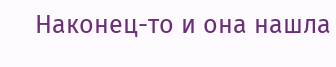Наконец-то и она нашла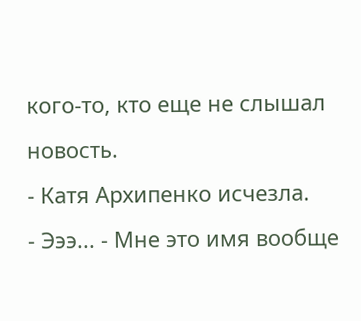кого-то, кто еще не слышал новость.
- Катя Архипенко исчезла.
- Эээ... - Мне это имя вообще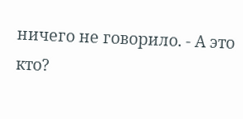ничего не говорило. - А это кто?